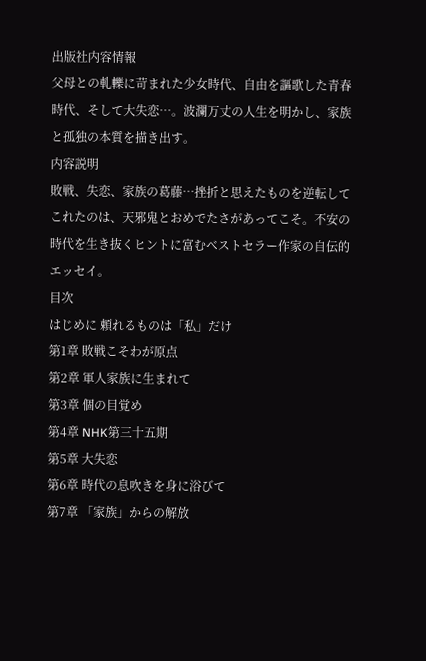出版社内容情報
父母との軋轢に苛まれた少女時代、自由を謳歌した青春時代、そして大失恋…。波瀾万丈の人生を明かし、家族と孤独の本質を描き出す。
内容説明
敗戦、失恋、家族の葛藤…挫折と思えたものを逆転してこれたのは、天邪鬼とおめでたさがあってこそ。不安の時代を生き抜くヒントに富むベストセラー作家の自伝的エッセイ。
目次
はじめに 頼れるものは「私」だけ
第1章 敗戦こそわが原点
第2章 軍人家族に生まれて
第3章 個の目覚め
第4章 NHK第三十五期
第5章 大失恋
第6章 時代の息吹きを身に浴びて
第7章 「家族」からの解放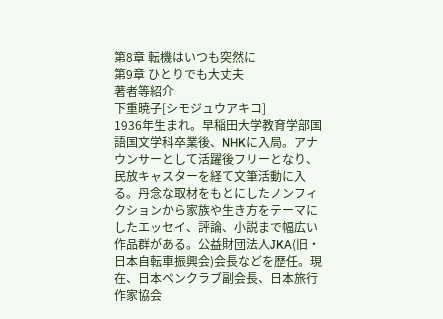第8章 転機はいつも突然に
第9章 ひとりでも大丈夫
著者等紹介
下重暁子[シモジュウアキコ]
1936年生まれ。早稲田大学教育学部国語国文学科卒業後、NHKに入局。アナウンサーとして活躍後フリーとなり、民放キャスターを経て文筆活動に入る。丹念な取材をもとにしたノンフィクションから家族や生き方をテーマにしたエッセイ、評論、小説まで幅広い作品群がある。公益財団法人JKA(旧・日本自転車振興会)会長などを歴任。現在、日本ペンクラブ副会長、日本旅行作家協会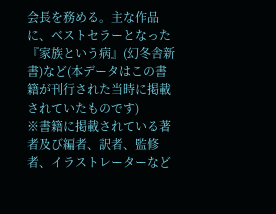会長を務める。主な作品に、ベストセラーとなった『家族という病』(幻冬舎新書)など(本データはこの書籍が刊行された当時に掲載されていたものです)
※書籍に掲載されている著者及び編者、訳者、監修者、イラストレーターなど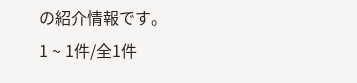の紹介情報です。
1 ~ 1件/全1件